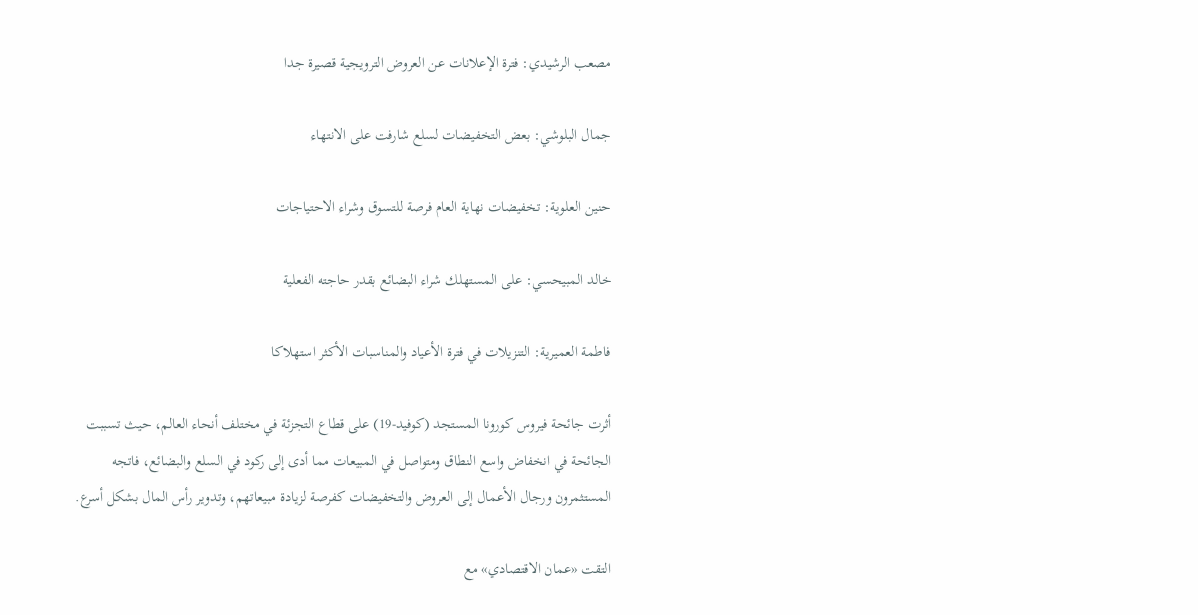مصعب الرشيدي: فترة الإعلانات عن العروض الترويجية قصيرة جدا

جمال البلوشي: بعض التخفيضات لسلع شارفت على الانتهاء

حنين العلوية: تخفيضات نهاية العام فرصة للتسوق وشراء الاحتياجات

خالد المبيحسي: على المستهلك شراء البضائع بقدر حاجته الفعلية

فاطمة العميرية: التنزيلات في فترة الأعياد والمناسبات الأكثر استهلاكا

أثرت جائحة فيروس كورونا المستجد (كوفيد-19) على قطاع التجزئة في مختلف أنحاء العالم، حيث تسببت الجائحة في انخفاض واسع النطاق ومتواصل في المبيعات مما أدى إلى ركود في السلع والبضائع، فاتجه المستثمرون ورجال الأعمال إلى العروض والتخفيضات كفرصة لزيادة مبيعاتهم، وتدوير رأس المال بشكل أسرع.

التقت «عمان الاقتصادي» مع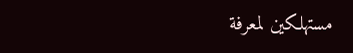مستهلكين لمعرفة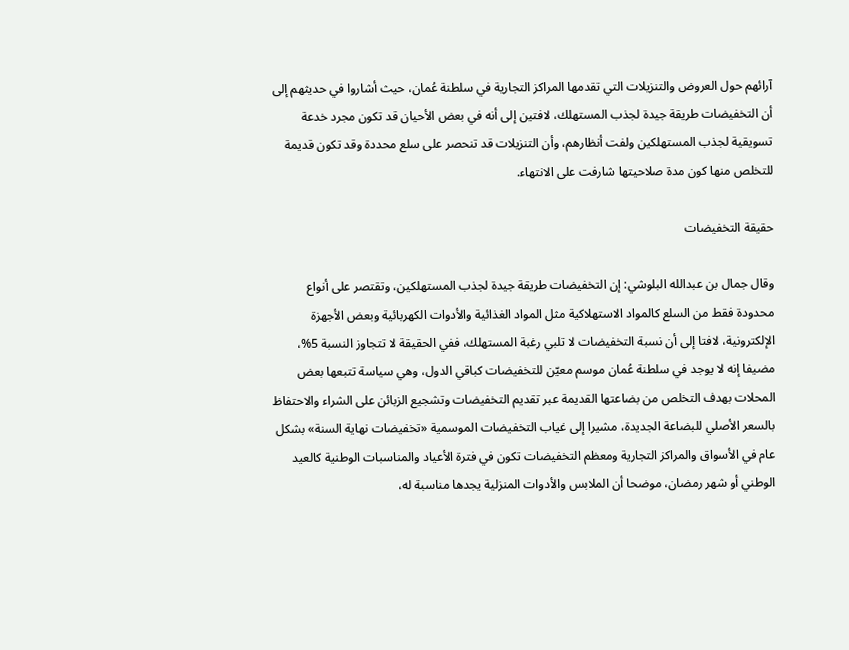آرائهم حول العروض والتنزيلات التي تقدمها المراكز التجارية في سلطنة عُمان، حيث أشاروا في حديثهم إلى أن التخفيضات طريقة جيدة لجذب المستهلك، لافتين إلى أنه في بعض الأحيان قد تكون مجرد خدعة تسويقية لجذب المستهلكين ولفت أنظارهم، وأن التنزيلات قد تنحصر على سلع محددة وقد تكون قديمة للتخلص منها كون مدة صلاحيتها شارفت على الانتهاء.

حقيقة التخفيضات

وقال جمال بن عبدالله البلوشي: إن التخفيضات طريقة جيدة لجذب المستهلكين، وتقتصر على أنواع محدودة فقط من السلع كالمواد الاستهلاكية مثل المواد الغذائية والأدوات الكهربائية وبعض الأجهزة الإلكترونية، لافتا إلى أن نسبة التخفيضات لا تلبي رغبة المستهلك، ففي الحقيقة لا تتجاوز النسبة 5%، مضيفا إنه لا يوجد في سلطنة عُمان موسم معيّن للتخفيضات كباقي الدول، وهي سياسة تتبعها بعض المحلات بهدف التخلص من بضاعتها القديمة عبر تقديم التخفيضات وتشجيع الزبائن على الشراء والاحتفاظ بالسعر الأصلي للبضاعة الجديدة، مشيرا إلى غياب التخفيضات الموسمية «تخفيضات نهاية السنة» بشكل عام في الأسواق والمراكز التجارية ومعظم التخفيضات تكون في فترة الأعياد والمناسبات الوطنية كالعيد الوطني أو شهر رمضان، موضحا أن الملابس والأدوات المنزلية يجدها مناسبة له،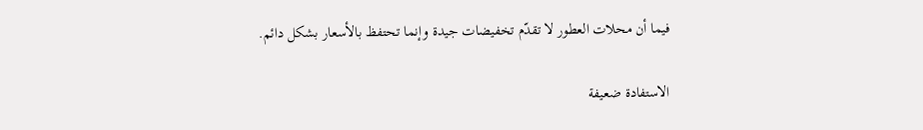فيما أن محلات العطور لا تقدّم تخفيضات جيدة وإنما تحتفظ بالأسعار بشكل دائم.

الاستفادة ضعيفة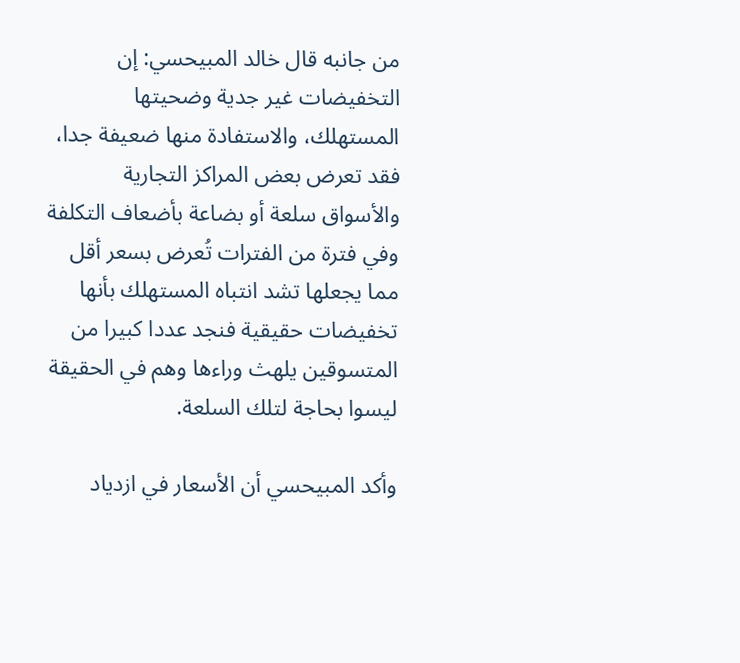من جانبه قال خالد المبيحسي: إن التخفيضات غير جدية وضحيتها المستهلك، والاستفادة منها ضعيفة جدا، فقد تعرض بعض المراكز التجارية والأسواق سلعة أو بضاعة بأضعاف التكلفة وفي فترة من الفترات تُعرض بسعر أقل مما يجعلها تشد انتباه المستهلك بأنها تخفيضات حقيقية فنجد عددا كبيرا من المتسوقين يلهث وراءها وهم في الحقيقة ليسوا بحاجة لتلك السلعة.

وأكد المبيحسي أن الأسعار في ازدياد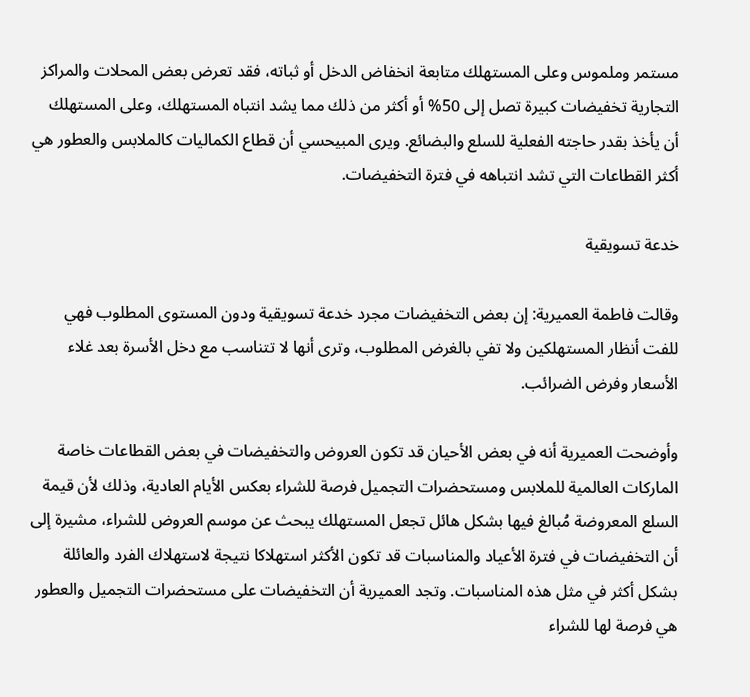مستمر وملموس وعلى المستهلك متابعة انخفاض الدخل أو ثباته، فقد تعرض بعض المحلات والمراكز التجارية تخفيضات كبيرة تصل إلى 50% أو أكثر من ذلك مما يشد انتباه المستهلك، وعلى المستهلك أن يأخذ بقدر حاجته الفعلية للسلع والبضائع. ويرى المبيحسي أن قطاع الكماليات كالملابس والعطور هي أكثر القطاعات التي تشد انتباهه في فترة التخفيضات.

خدعة تسويقية

وقالت فاطمة العميرية: إن بعض التخفيضات مجرد خدعة تسويقية ودون المستوى المطلوب فهي للفت أنظار المستهلكين ولا تفي بالغرض المطلوب، وترى أنها لا تتناسب مع دخل الأسرة بعد غلاء الأسعار وفرض الضرائب.

وأوضحت العميرية أنه في بعض الأحيان قد تكون العروض والتخفيضات في بعض القطاعات خاصة الماركات العالمية للملابس ومستحضرات التجميل فرصة للشراء بعكس الأيام العادية، وذلك لأن قيمة السلع المعروضة مُبالغ فيها بشكل هائل تجعل المستهلك يبحث عن موسم العروض للشراء، مشيرة إلى أن التخفيضات في فترة الأعياد والمناسبات قد تكون الأكثر استهلاكا نتيجة لاستهلاك الفرد والعائلة بشكل أكثر في مثل هذه المناسبات. وتجد العميرية أن التخفيضات على مستحضرات التجميل والعطور هي فرصة لها للشراء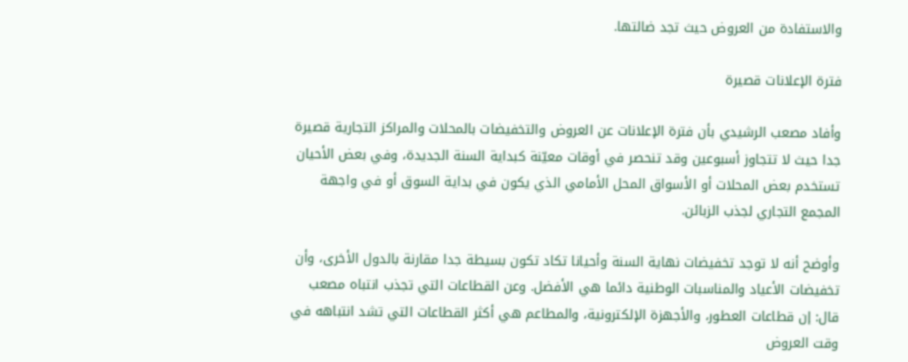والاستفادة من العروض حيث تجد ضالتها.

فترة الإعلانات قصيرة

وأفاد مصعب الرشيدي بأن فترة الإعلانات عن العروض والتخفيضات بالمحلات والمراكز التجارية قصيرة جدا حيث لا تتجاوز أسبوعين وقد تنحصر في أوقات معيّنة كبداية السنة الجديدة، وفي بعض الأحيان تستخدم بعض المحلات أو الأسواق المحل الأمامي الذي يكون في بداية السوق أو في واجهة المجمع التجاري لجذب الزبائن.

وأوضح أنه لا توجد تخفيضات نهاية السنة وأحيانا تكاد تكون بسيطة جدا مقارنة بالدول الأخرى، وأن تخفيضات الأعياد والمناسبات الوطنية دائما هي الأفضل. وعن القطاعات التي تجذب انتباه مصعب قال: إن قطاعات العطور، والأجهزة الإلكترونية، والمطاعم هي أكثر القطاعات التي تشد انتباهه في وقت العروض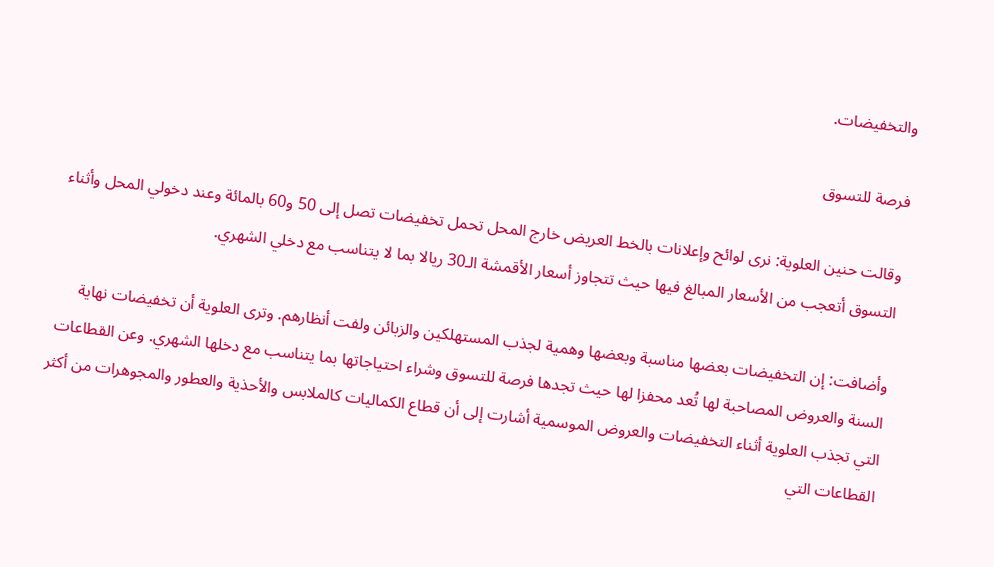والتخفيضات.

فرصة للتسوق

وقالت حنين العلوية: نرى لوائح وإعلانات بالخط العريض خارج المحل تحمل تخفيضات تصل إلى 50 و60 بالمائة وعند دخولي المحل وأثناء التسوق أتعجب من الأسعار المبالغ فيها حيث تتجاوز أسعار الأقمشة الـ30 ريالا بما لا يتناسب مع دخلي الشهري.

وأضافت: إن التخفيضات بعضها مناسبة وبعضها وهمية لجذب المستهلكين والزبائن ولفت أنظارهم. وترى العلوية أن تخفيضات نهاية السنة والعروض المصاحبة لها تُعد محفزا لها حيث تجدها فرصة للتسوق وشراء احتياجاتها بما يتناسب مع دخلها الشهري. وعن القطاعات التي تجذب العلوية أثناء التخفيضات والعروض الموسمية أشارت إلى أن قطاع الكماليات كالملابس والأحذية والعطور والمجوهرات من أكثر القطاعات التي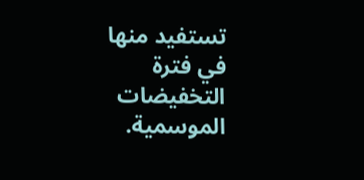تستفيد منها في فترة التخفيضات الموسمية.